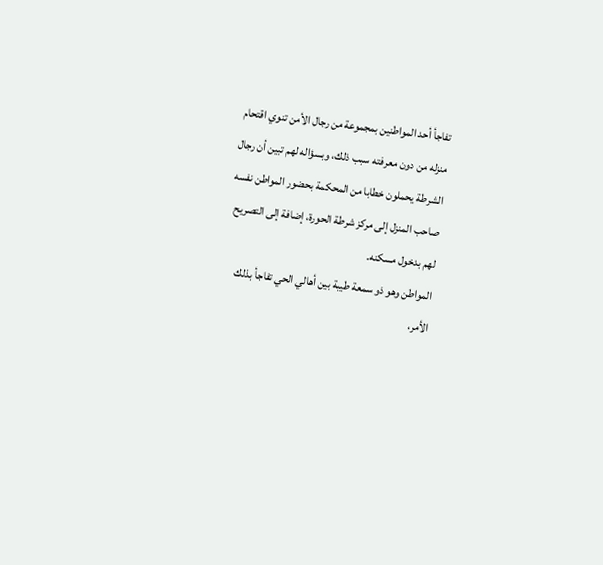تفاجأ أحد المواطنين بمجموعة من رجال الأمن تنوي اقتحام منزله من دون معرفته سبب ذلك، وبسؤاله لهم تبين أن رجال الشرطة يحملون خطابا من المحكمة بحضور المواطن نفسه صاحب المنزل إلى مركز شرطة الحورة، إضافة إلى التصريح لهم بدخول مسكنه.
المواطن وهو ذو سمعة طيبة بين أهالي الحي تفاجأ بذلك الأمر،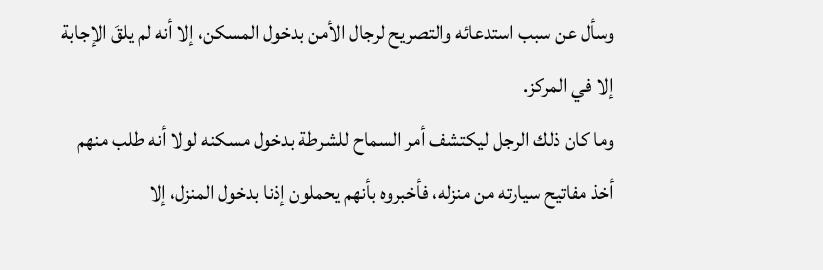وسأل عن سبب استدعائه والتصريح لرجال الأمن بدخول المسكن، إلا أنه لم يلقَ الإجابة إلا في المركز.
وما كان ذلك الرجل ليكتشف أمر السماح للشرطة بدخول مسكنه لولا أنه طلب منهم أخذ مفاتيح سيارته من منزله، فأخبروه بأنهم يحملون إذنا بدخول المنزل، إلا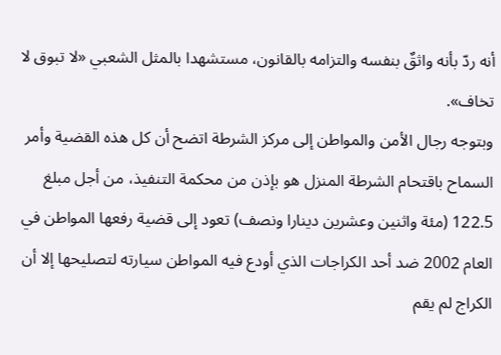أنه ردّ بأنه واثقٌ بنفسه والتزامه بالقانون، مستشهدا بالمثل الشعبي «لا تبوق لا تخاف».
وبتوجه رجال الأمن والمواطن إلى مركز الشرطة اتضح أن كل هذه القضية وأمر السماح باقتحام الشرطة المنزل هو بإذن من محكمة التنفيذ، من أجل مبلغ 122.5 (مئة واثنين وعشرين دينارا ونصف) تعود إلى قضية رفعها المواطن في العام 2002 ضد أحد الكراجات الذي أودع فيه المواطن سيارته لتصليحها إلا أن الكراج لم يقم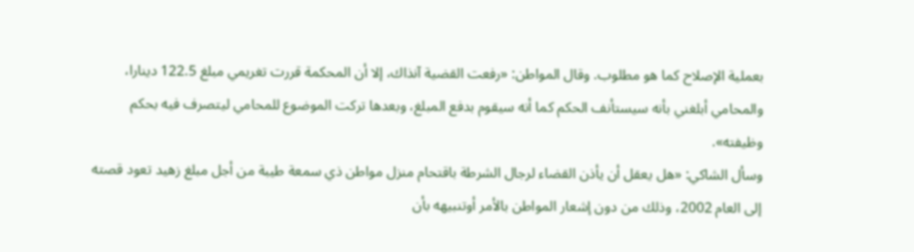بعملية الإصلاح كما هو مطلوب. وقال المواطن: «رفعت القضية آنذاك، إلا أن المحكمة قررت تغريمي مبلغ 122.5 دينارا، والمحامي أبلغني بأنه سيستأنف الحكم كما أنه سيقوم بدفع المبلغ، وبعدها تركت الموضوع للمحامي ليتصرف فيه بحكم وظيفته».
وسأل الشاكي: «هل يعقل أن يأذن القضاء لرجال الشرطة باقتحام منزل مواطن ذي سمعة طيبة من أجل مبلغ زهيد تعود قصته إلى العام 2002، وذلك من دون إشعار المواطن بالأمر أوتنبيهه بأن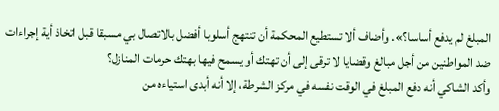المبلغ لم يدفع أساسا؟». وأضاف ألا تستطيع المحكمة أن تنتهج أسلوبا أفضل بالاتصال بي مسبقا قبل اتخاذ أية إجراءات ضد المواطنين من أجل مبالغ وقضايا لا ترقى إلى أن تهتك أو يسمح فيها بهتك حرمات المنازل؟
وأكد الشاكي أنه دفع المبلغ في الوقت نفسه في مركز الشرطة، إلا أنه أبدى استياءه من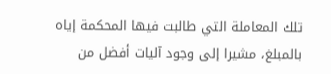تلك المعاملة التي طالبت فيها المحكمة إياه بالمبلغ، مشيرا إلى وجود آليات أفضل من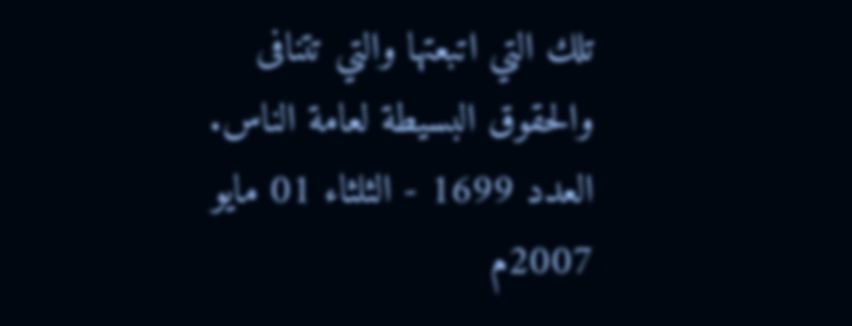تلك التي اتبعتها والتي تتنافى والحقوق البسيطة لعامة الناس.
العدد 1699 - الثلثاء 01 مايو 2007م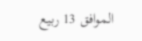الموافق 13 ربيع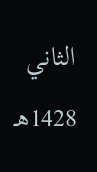الثاني 1428هـ